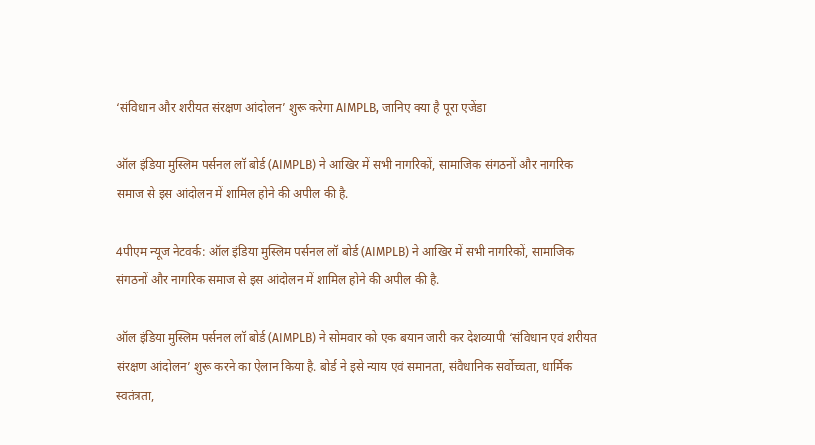‘संविधान और शरीयत संरक्षण आंदोलन’ शुरू करेगा AIMPLB, जानिए क्या है पूरा एजेंडा

ऑल इंडिया मुस्लिम पर्सनल लॉ बोर्ड (AIMPLB) ने आखिर में सभी नागरिकों, सामाजिक संगठनों और नागरिक समाज से इस आंदोलन में शामिल होने की अपील की है.

4पीएम न्यूज नेटवर्क: ऑल इंडिया मुस्लिम पर्सनल लॉ बोर्ड (AIMPLB) ने आखिर में सभी नागरिकों, सामाजिक संगठनों और नागरिक समाज से इस आंदोलन में शामिल होने की अपील की है.

ऑल इंडिया मुस्लिम पर्सनल लॉ बोर्ड (AIMPLB) ने सोमवार को एक बयान जारी कर देशव्यापी ‘संविधान एवं शरीयत संरक्षण आंदोलन’ शुरू करने का ऐलान किया है. बोर्ड ने इसे न्याय एवं समानता, संवैधानिक सर्वोच्चता, धार्मिक स्वतंत्रता,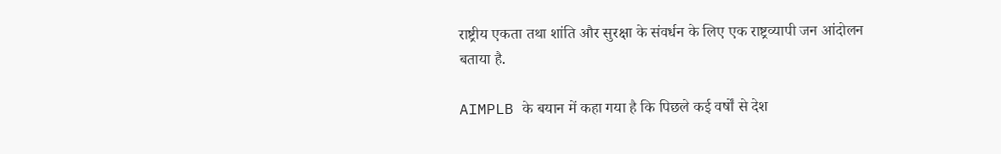राष्ट्रीय एकता तथा शांति और सुरक्षा के संवर्धन के लिए एक राष्ट्रव्यापी जन आंदोलन बताया है.

AIMPLB के बयान में कहा गया है कि पिछले कई वर्षों से देश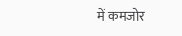में कमजोर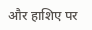और हाशिए पर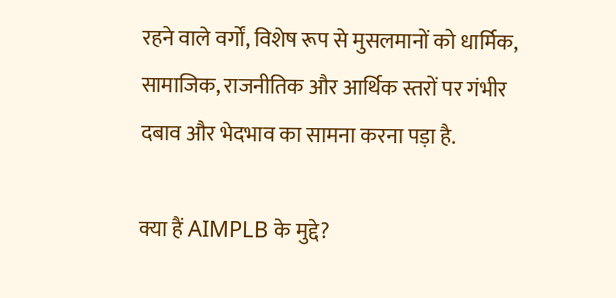रहने वाले वर्गों, विशेष रूप से मुसलमानों को धार्मिक, सामाजिक, राजनीतिक और आर्थिक स्तरों पर गंभीर दबाव और भेदभाव का सामना करना पड़ा है.

क्या हैं AIMPLB के मुद्दे?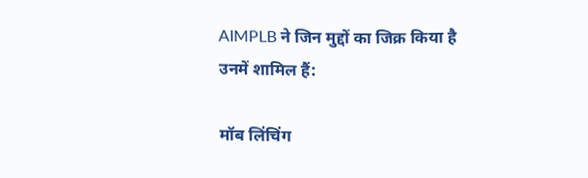AIMPLB ने जिन मुद्दों का जिक्र किया है उनमें शामिल हैं:

मॉब लिंचिंग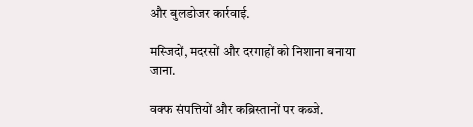और बुलडोजर कार्रवाई.

मस्जिदों, मदरसों और दरगाहों को निशाना बनाया जाना.

वक्फ संपत्तियों और कब्रिस्तानों पर कब्जे.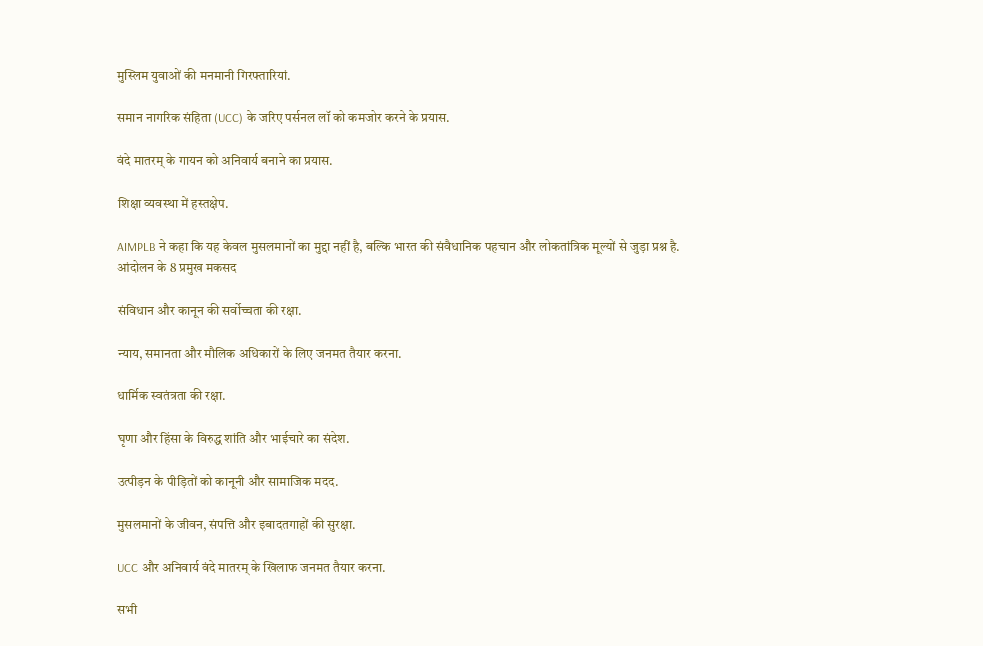मुस्लिम युवाओं की मनमानी गिरफ्तारियां.

समान नागरिक संहिता (UCC) के जरिए पर्सनल लॉ को कमजोर करने के प्रयास.

वंदे मातरम् के गायन को अनिवार्य बनाने का प्रयास.

शिक्षा व्यवस्था में हस्तक्षेप.

AIMPLB ने कहा कि यह केवल मुसलमानों का मुद्दा नहीं है, बल्कि भारत की संवैधानिक पहचान और लोकतांत्रिक मूल्यों से जुड़ा प्रश्न है.
आंदोलन के 8 प्रमुख मकसद

संविधान और कानून की सर्वोच्चता की रक्षा.

न्याय, समानता और मौलिक अधिकारों के लिए जनमत तैयार करना.

धार्मिक स्वतंत्रता की रक्षा.

घृणा और हिंसा के विरुद्ध शांति और भाईचारे का संदेश.

उत्पीड़न के पीड़ितों को कानूनी और सामाजिक मदद.

मुसलमानों के जीवन, संपत्ति और इबादतगाहों की सुरक्षा.

UCC और अनिवार्य वंदे मातरम् के खिलाफ जनमत तैयार करना.

सभी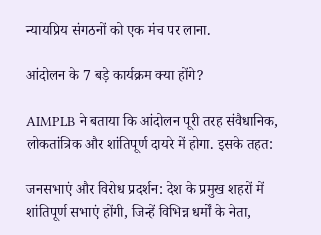न्यायप्रिय संगठनों को एक मंच पर लाना.

आंदोलन के 7 बड़े कार्यक्रम क्या होंगे?

AIMPLB ने बताया कि आंदोलन पूरी तरह संवैधानिक, लोकतांत्रिक और शांतिपूर्ण दायरे में होगा. इसके तहत:

जनसभाएं और विरोध प्रदर्शन: देश के प्रमुख शहरों में शांतिपूर्ण सभाएं होंगी, जिन्हें विभिन्न धर्मों के नेता,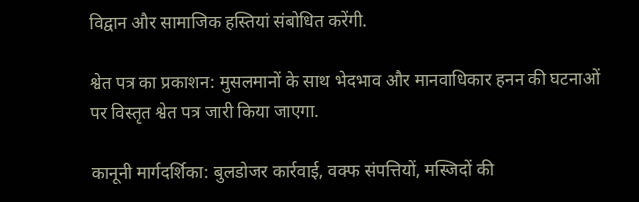विद्वान और सामाजिक हस्तियां संबोधित करेंगी.

श्वेत पत्र का प्रकाशन: मुसलमानों के साथ भेदभाव और मानवाधिकार हनन की घटनाओं पर विस्तृत श्वेत पत्र जारी किया जाएगा.

कानूनी मार्गदर्शिका: बुलडोजर कार्रवाई, वक्फ संपत्तियों, मस्जिदों की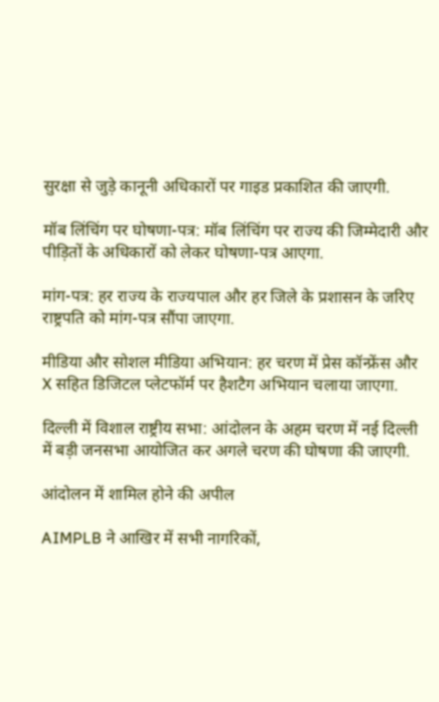सुरक्षा से जुड़े कानूनी अधिकारों पर गाइड प्रकाशित की जाएगी.

मॉब लिंचिंग पर घोषणा-पत्र: मॉब लिंचिंग पर राज्य की जिम्मेदारी और पीड़ितों के अधिकारों को लेकर घोषणा-पत्र आएगा.

मांग-पत्र: हर राज्य के राज्यपाल और हर जिले के प्रशासन के जरिए राष्ट्रपति को मांग-पत्र सौंपा जाएगा.

मीडिया और सोशल मीडिया अभियान: हर चरण में प्रेस कॉन्फ्रेंस और X सहित डिजिटल प्लेटफॉर्म पर हैशटैग अभियान चलाया जाएगा.

दिल्ली में विशाल राष्ट्रीय सभा: आंदोलन के अहम चरण में नई दिल्ली में बड़ी जनसभा आयोजित कर अगले चरण की घोषणा की जाएगी.

आंदोलन में शामिल होने की अपील

AIMPLB ने आखिर में सभी नागरिकों,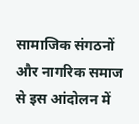सामाजिक संगठनों और नागरिक समाज से इस आंदोलन में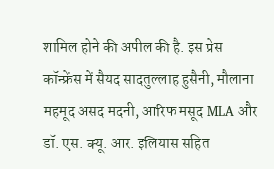शामिल होने की अपील की है. इस प्रेस कॉन्फ्रेंस में सैयद सादतुल्लाह हुसैनी, मौलाना महमूद असद मदनी, आरिफ मसूद MLA और डॉ. एस. क्यू. आर. इलियास सहित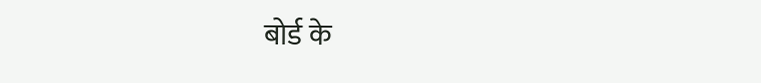बोर्ड के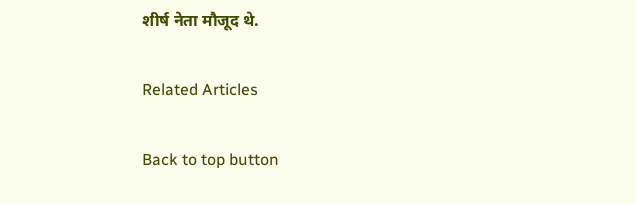शीर्ष नेता मौजूद थे.

Related Articles

Back to top button